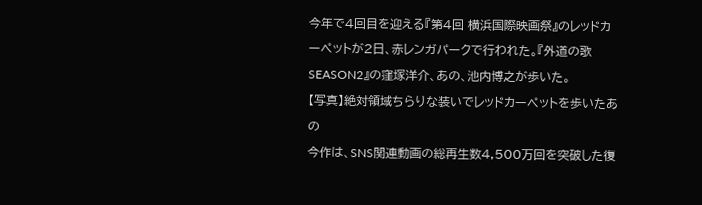今年で4回目を迎える『第4回 横浜国際映画祭』のレッドカーペットが2日、赤レンガパークで行われた。『外道の歌 SEASON2』の窪塚洋介、あの、池内博之が歩いた。
【写真】絶対領域ちらりな装いでレッドカーペットを歩いたあの
今作は、SNS関連動画の総再生数4,500万回を突破した復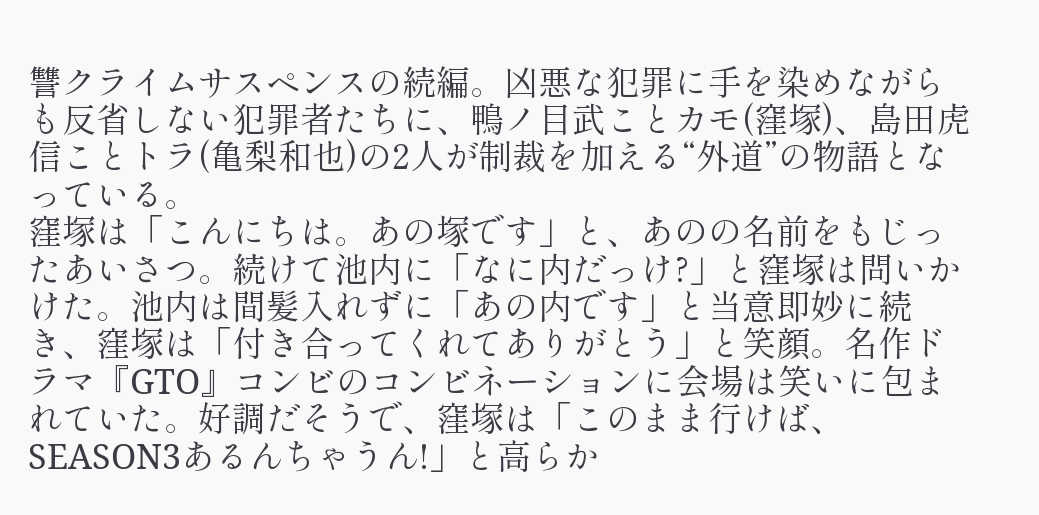讐クライムサスペンスの続編。凶悪な犯罪に手を染めながらも反省しない犯罪者たちに、鴨ノ目武ことカモ(窪塚)、島田虎信ことトラ(亀梨和也)の2人が制裁を加える“外道”の物語となっている。
窪塚は「こんにちは。あの塚です」と、あのの名前をもじったあいさつ。続けて池内に「なに内だっけ?」と窪塚は問いかけた。池内は間髪入れずに「あの内です」と当意即妙に続き、窪塚は「付き合ってくれてありがとう」と笑顔。名作ドラマ『GTO』コンビのコンビネーションに会場は笑いに包まれていた。好調だそうで、窪塚は「このまま行けば、SEASON3あるんちゃうん!」と高らか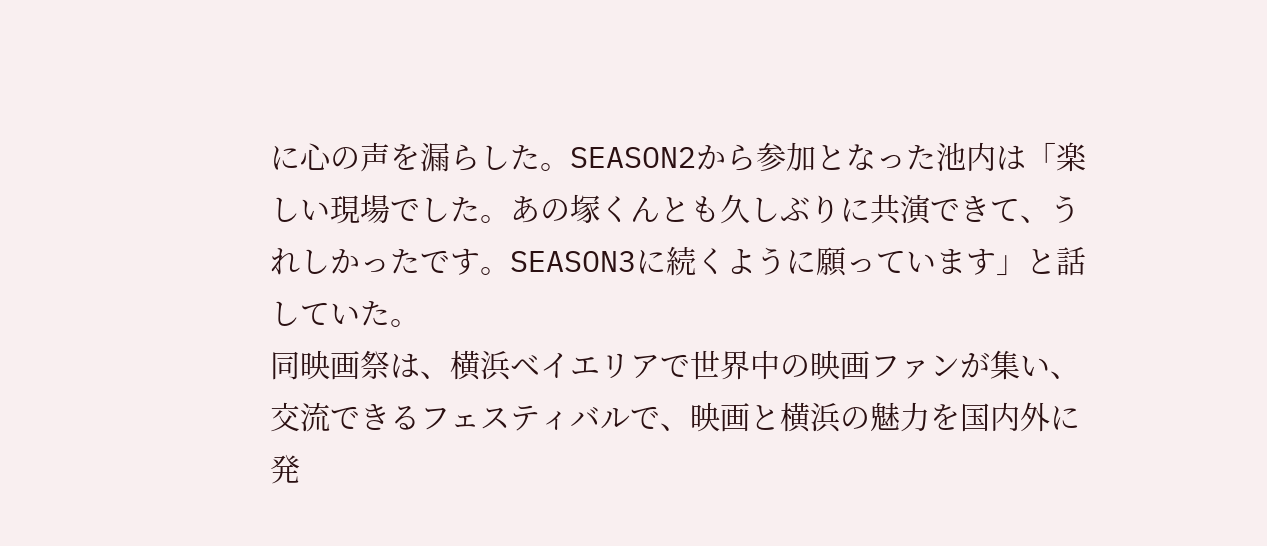に心の声を漏らした。SEASON2から参加となった池内は「楽しい現場でした。あの塚くんとも久しぶりに共演できて、うれしかったです。SEASON3に続くように願っています」と話していた。
同映画祭は、横浜ベイエリアで世界中の映画ファンが集い、交流できるフェスティバルで、映画と横浜の魅力を国内外に発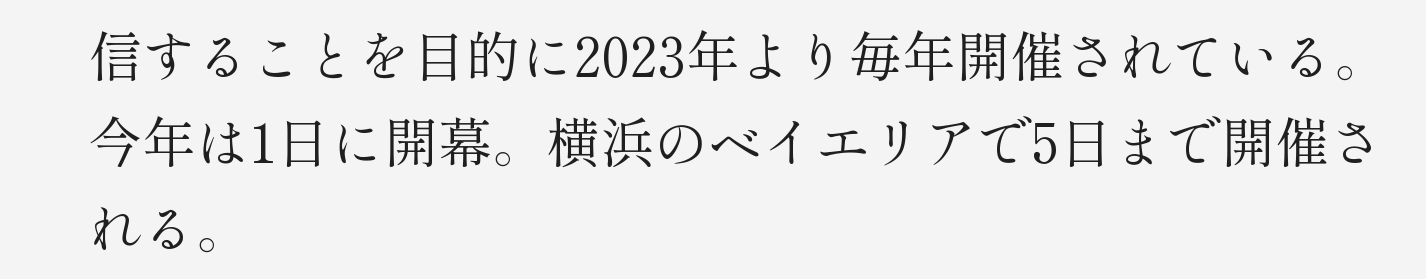信することを目的に2023年より毎年開催されている。今年は1日に開幕。横浜のベイエリアで5日まで開催される。